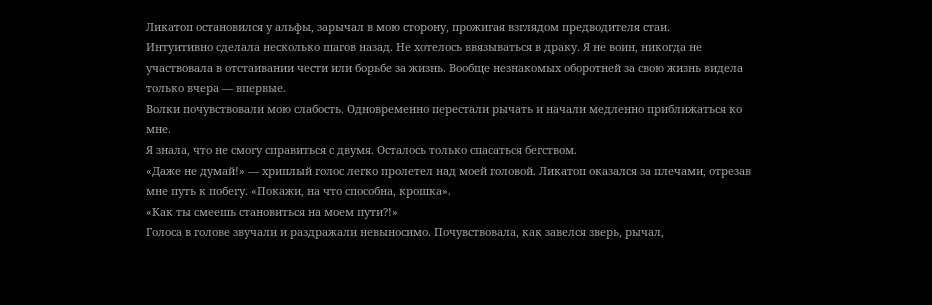Ликатоп остановился у альфы, зарычал в мою сторону, прожигая взглядом предводителя стаи.
Интуитивно сделала несколько шагов назад. Не хотелось ввязываться в драку. Я не воин, никогда не участвовала в отстаивании чести или борьбе за жизнь. Вообще незнакомых оборотней за свою жизнь видела только вчера — впервые.
Волки почувствовали мою слабость. Одновременно перестали рычать и начали медленно приближаться ко мне.
Я знала, что не смогу справиться с двумя. Осталось только спасаться бегством.
«Даже не думай!» — хриплый голос легко пролетел над моей головой. Ликатоп оказался за плечами, отрезав мне путь к побегу. «Покажи, на что способна, крошка».
«Как ты смеешь становиться на моем пути?!»
Голоса в голове звучали и раздражали невыносимо. Почувствовала, как завелся зверь, рычал,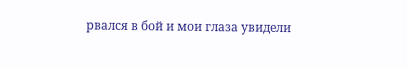рвался в бой и мои глаза увидели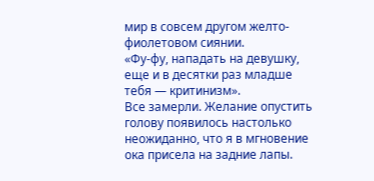мир в совсем другом желто-фиолетовом сиянии.
«Фу-фу, нападать на девушку, еще и в десятки раз младше тебя — критинизм».
Все замерли. Желание опустить голову появилось настолько неожиданно, что я в мгновение ока присела на задние лапы.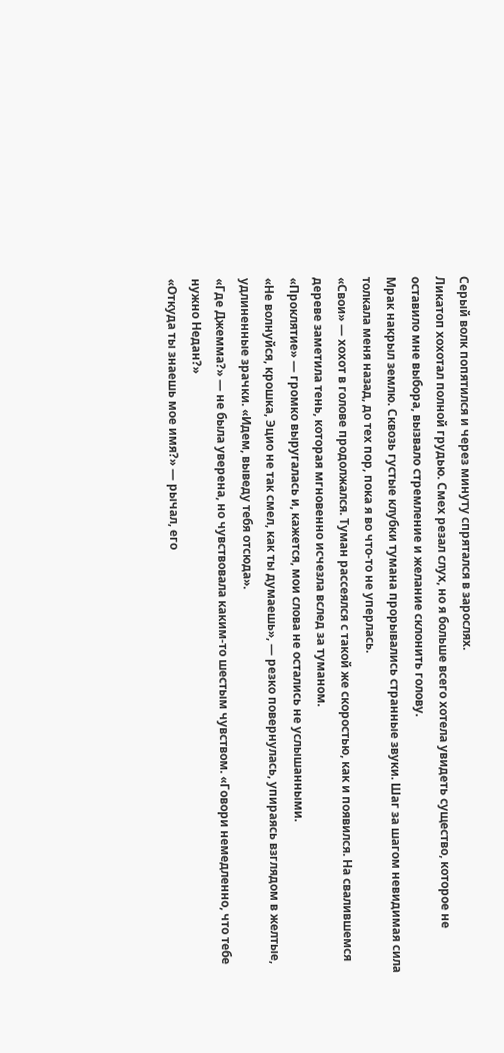Серый волк попятился и через минуту спрятался в зарослях.
Ликатоп хохотал полной грудью. Смех резал слух, но я больше всего хотела увидеть существо, которое не оставило мне выбора, вызвало стремление и желание склонить голову.
Мрак накрыл землю. Сквозь густые клубки тумана прорывались странные звуки. Шаг за шагом невидимая сила толкала меня назад, до тех пор, пока я во что-то не уперлась.
«Свои» — хохот в голове продолжался. Туман рассеялся с такой же скоростью, как и появился. На свалившемся дереве заметила тень, которая мгновенно исчезла вслед за туманом.
«Проклятие» — громко выругалась и, кажется, мои слова не остались не услышанными.
«Не волнуйся, крошка, Эцио не так смел, как ты думаешь», — резко повернулась, упираясь взглядом в желтые, удлиненные зрачки. «Идем, выведу тебя отсюда».
«Где Джемма?» — не была уверена, но чувствовала каким-то шестым чувством. «Говори немедленно, что тебе нужно Недан?»
«Откуда ты знаешь мое имя?» — рычал, его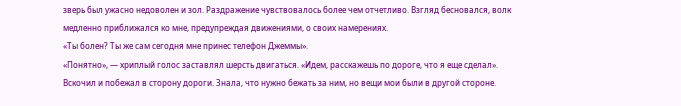зверь был ужасно недоволен и зол. Раздражение чувствовалось более чем отчетливо. Взгляд бесновался, волк медленно приближался ко мне, предупреждая движениями, о своих намерениях.
«Ты болен? Ты же сам сегодня мне принес телефон Джеммы».
«Понятно», — хриплый голос заставлял шерсть двигаться. «Идем, расскажешь по дороге, что я еще сделал».
Вскочил и побежал в сторону дороги. Знала, что нужно бежать за ним, но вещи мои были в другой стороне.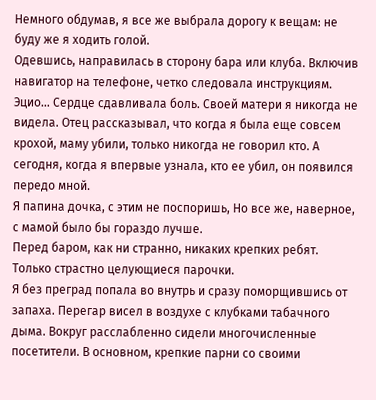Немного обдумав, я все же выбрала дорогу к вещам: не буду же я ходить голой.
Одевшись, направилась в сторону бара или клуба. Включив навигатор на телефоне, четко следовала инструкциям. Эцио… Сердце сдавливала боль. Своей матери я никогда не видела. Отец рассказывал, что когда я была еще совсем крохой, маму убили, только никогда не говорил кто. А сегодня, когда я впервые узнала, кто ее убил, он появился передо мной.
Я папина дочка, с этим не поспоришь, Но все же, наверное, с мамой было бы гораздо лучше.
Перед баром, как ни странно, никаких крепких ребят. Только страстно целующиеся парочки.
Я без преград попала во внутрь и сразу поморщившись от запаха. Перегар висел в воздухе с клубками табачного дыма. Вокруг расслабленно сидели многочисленные посетители. В основном, крепкие парни со своими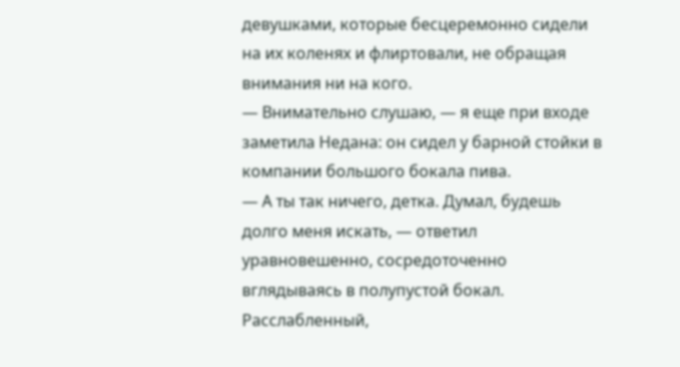девушками, которые бесцеремонно сидели на их коленях и флиртовали, не обращая внимания ни на кого.
— Внимательно слушаю, — я еще при входе заметила Недана: он сидел у барной стойки в компании большого бокала пива.
— А ты так ничего, детка. Думал, будешь долго меня искать, — ответил уравновешенно, сосредоточенно вглядываясь в полупустой бокал. Расслабленный,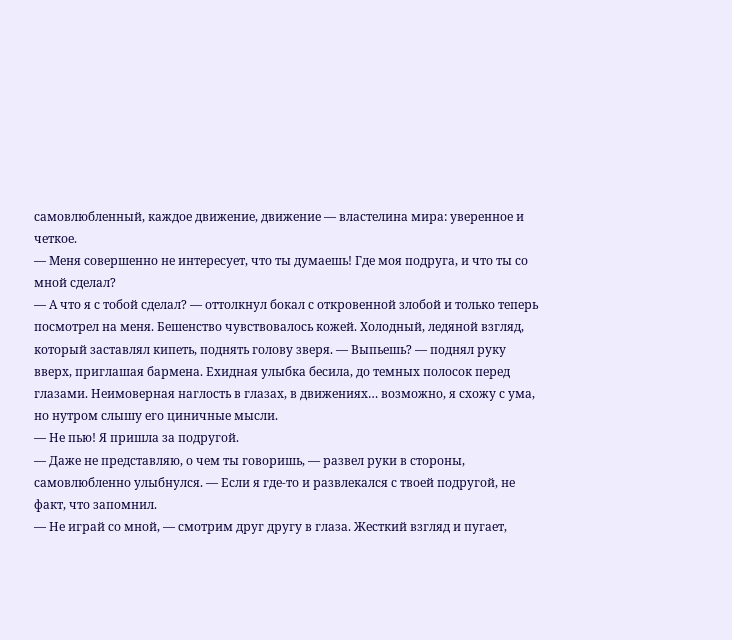самовлюбленный, каждое движение, движение — властелина мира: уверенное и четкое.
— Меня совершенно не интересует, что ты думаешь! Где моя подруга, и что ты со мной сделал?
— А что я с тобой сделал? — оттолкнул бокал с откровенной злобой и только теперь посмотрел на меня. Бешенство чувствовалось кожей. Холодный, ледяной взгляд, который заставлял кипеть, поднять голову зверя. — Выпьешь? — поднял руку вверх, приглашая бармена. Ехидная улыбка бесила, до темных полосок перед глазами. Неимоверная наглость в глазах, в движениях… возможно, я схожу с ума, но нутром слышу его циничные мысли.
— Не пью! Я пришла за подругой.
— Даже не представляю, о чем ты говоришь, — развел руки в стороны, самовлюбленно улыбнулся. — Если я где-то и развлекался с твоей подругой, не факт, что запомнил.
— Не играй со мной, — смотрим друг другу в глаза. Жесткий взгляд и пугает,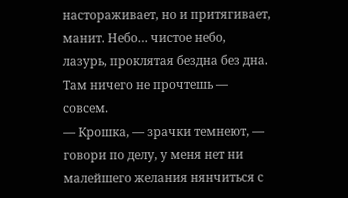настораживает, но и притягивает, манит. Небо… чистое небо, лазурь, проклятая бездна без дна. Там ничего не прочтешь — совсем.
— Крошка, — зрачки темнеют, — говори по делу, у меня нет ни малейшего желания нянчиться с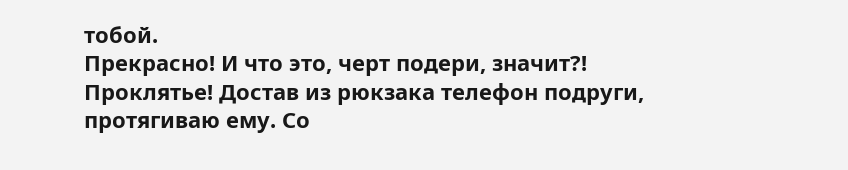тобой.
Прекрасно! И что это, черт подери, значит?! Проклятье! Достав из рюкзака телефон подруги, протягиваю ему. Со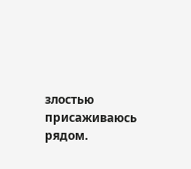злостью присаживаюсь рядом.